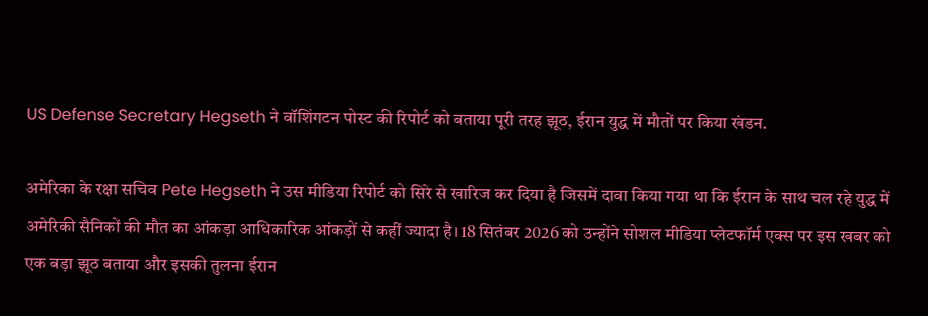US Defense Secretary Hegseth ने वॉशिंगटन पोस्ट की रिपोर्ट को बताया पूरी तरह झूठ, ईरान युद्ध में मौतों पर किया खंडन.

अमेरिका के रक्षा सचिव Pete Hegseth ने उस मीडिया रिपोर्ट को सिरे से खारिज कर दिया है जिसमें दावा किया गया था कि ईरान के साथ चल रहे युद्ध में अमेरिकी सैनिकों की मौत का आंकड़ा आधिकारिक आंकड़ों से कहीं ज्यादा है। 18 सितंबर 2026 को उन्होंने सोशल मीडिया प्लेटफॉर्म एक्स पर इस खबर को एक बड़ा झूठ बताया और इसकी तुलना ईरान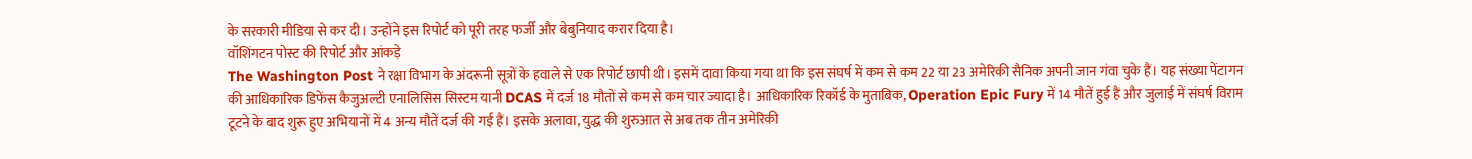के सरकारी मीडिया से कर दी। उन्होंने इस रिपोर्ट को पूरी तरह फर्जी और बेबुनियाद करार दिया है।
वॉशिंगटन पोस्ट की रिपोर्ट और आंकड़े
The Washington Post ने रक्षा विभाग के अंदरूनी सूत्रों के हवाले से एक रिपोर्ट छापी थी। इसमें दावा किया गया था कि इस संघर्ष में कम से कम 22 या 23 अमेरिकी सैनिक अपनी जान गंवा चुके हैं। यह संख्या पेंटागन की आधिकारिक डिफेंस कैजुअल्टी एनालिसिस सिस्टम यानी DCAS में दर्ज 18 मौतों से कम से कम चार ज्यादा है। आधिकारिक रिकॉर्ड के मुताबिक, Operation Epic Fury में 14 मौतें हुई हैं और जुलाई में संघर्ष विराम टूटने के बाद शुरू हुए अभियानों में 4 अन्य मौतें दर्ज की गई हैं। इसके अलावा, युद्ध की शुरुआत से अब तक तीन अमेरिकी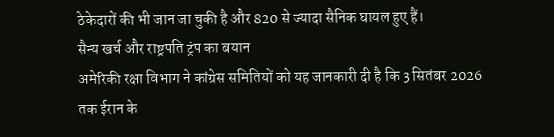ठेकेदारों की भी जान जा चुकी है और 820 से ज्यादा सैनिक घायल हुए हैं।
सैन्य खर्च और राष्ट्रपति ट्रंप का बयान
अमेरिकी रक्षा विभाग ने कांग्रेस समितियों को यह जानकारी दी है कि 3 सितंबर 2026 तक ईरान के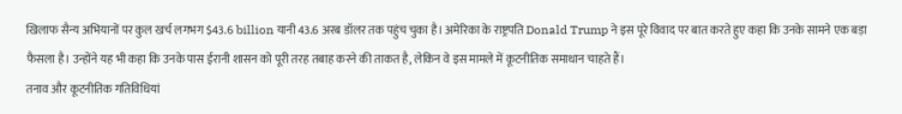खिलाफ सैन्य अभियानों पर कुल खर्च लगभग $43.6 billion यानी 43.6 अरब डॉलर तक पहुंच चुका है। अमेरिका के राष्ट्रपति Donald Trump ने इस पूरे विवाद पर बात करते हुए कहा कि उनके सामने एक बड़ा फैसला है। उन्होंने यह भी कहा कि उनके पास ईरानी शासन को पूरी तरह तबाह करने की ताकत है, लेकिन वे इस मामले में कूटनीतिक समाधान चाहते हैं।
तनाव और कूटनीतिक गतिविधियां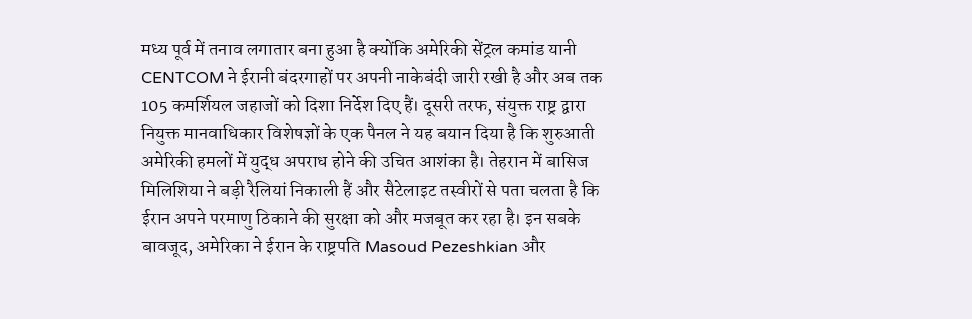मध्य पूर्व में तनाव लगातार बना हुआ है क्योंकि अमेरिकी सेंट्रल कमांड यानी CENTCOM ने ईरानी बंदरगाहों पर अपनी नाकेबंदी जारी रखी है और अब तक 105 कमर्शियल जहाजों को दिशा निर्देश दिए हैं। दूसरी तरफ, संयुक्त राष्ट्र द्वारा नियुक्त मानवाधिकार विशेषज्ञों के एक पैनल ने यह बयान दिया है कि शुरुआती अमेरिकी हमलों में युद्ध अपराध होने की उचित आशंका है। तेहरान में बासिज मिलिशिया ने बड़ी रैलियां निकाली हैं और सैटेलाइट तस्वीरों से पता चलता है कि ईरान अपने परमाणु ठिकाने की सुरक्षा को और मजबूत कर रहा है। इन सबके बावजूद, अमेरिका ने ईरान के राष्ट्रपति Masoud Pezeshkian और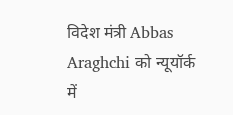विदेश मंत्री Abbas Araghchi को न्यूयॉर्क में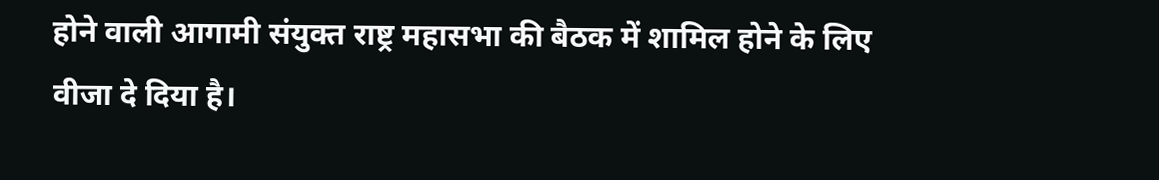होने वाली आगामी संयुक्त राष्ट्र महासभा की बैठक में शामिल होने के लिए वीजा दे दिया है।